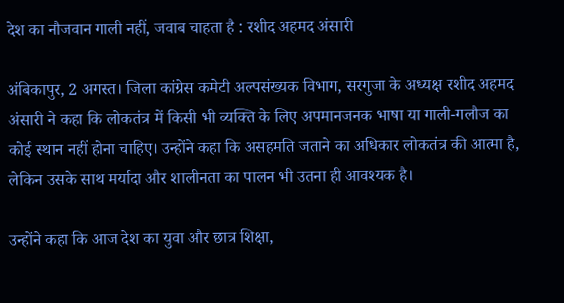देश का नौजवान गाली नहीं, जवाब चाहता है : रशीद अहमद अंसारी

अंबिकापुर, 2 अगस्त। जिला कांग्रेस कमेटी अल्पसंख्यक विभाग, सरगुजा के अध्यक्ष रशीद अहमद अंसारी ने कहा कि लोकतंत्र में किसी भी व्यक्ति के लिए अपमानजनक भाषा या गाली-गलौज का कोई स्थान नहीं होना चाहिए। उन्होंने कहा कि असहमति जताने का अधिकार लोकतंत्र की आत्मा है, लेकिन उसके साथ मर्यादा और शालीनता का पालन भी उतना ही आवश्यक है।

उन्होंने कहा कि आज देश का युवा और छात्र शिक्षा,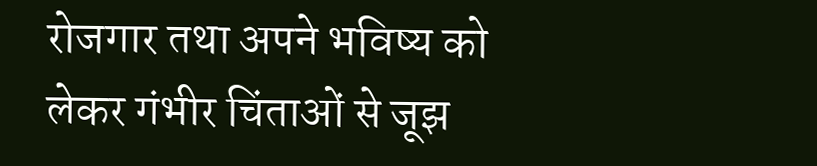रोजगार तथा अपने भविष्य को लेकर गंभीर चिंताओं से जूझ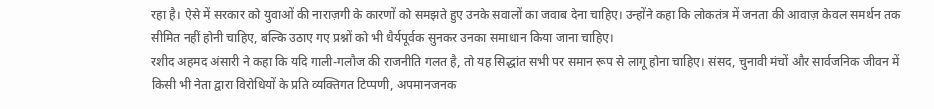रहा है। ऐसे में सरकार को युवाओं की नाराज़गी के कारणों को समझते हुए उनके सवालों का जवाब देना चाहिए। उन्होंने कहा कि लोकतंत्र में जनता की आवाज़ केवल समर्थन तक सीमित नहीं होनी चाहिए, बल्कि उठाए गए प्रश्नों को भी धैर्यपूर्वक सुनकर उनका समाधान किया जाना चाहिए।
रशीद अहमद अंसारी ने कहा कि यदि गाली-गलौज की राजनीति गलत है, तो यह सिद्धांत सभी पर समान रूप से लागू होना चाहिए। संसद, चुनावी मंचों और सार्वजनिक जीवन में किसी भी नेता द्वारा विरोधियों के प्रति व्यक्तिगत टिप्पणी, अपमानजनक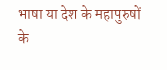भाषा या देश के महापुरुषों के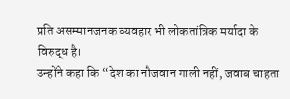प्रति असम्मानजनक व्यवहार भी लोकतांत्रिक मर्यादा के विरुद्ध है।
उन्होंने कहा कि “देश का नौजवान गाली नहीं, जवाब चाहता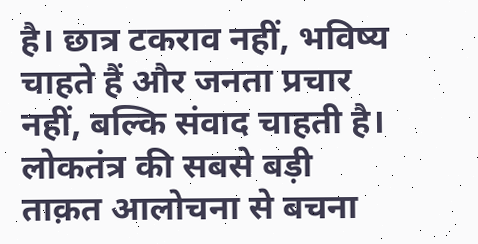है। छात्र टकराव नहीं, भविष्य चाहते हैं और जनता प्रचार नहीं, बल्कि संवाद चाहती है। लोकतंत्र की सबसे बड़ी ताक़त आलोचना से बचना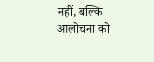नहीं, बल्कि आलोचना को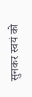सुनकर स्वयं को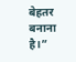बेहतर बनाना है।”